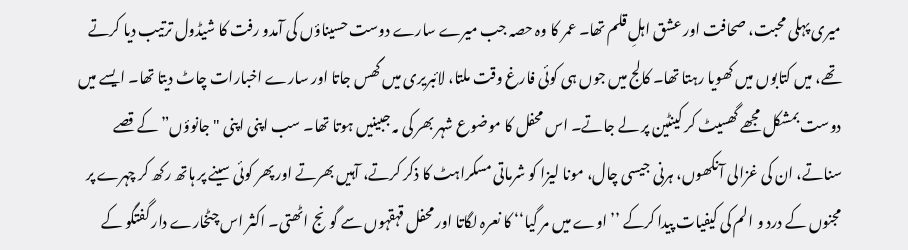میری پہلی محبت، صحافت اور عشق اہلِ قلم تھا۔ عمر کا وہ حصہ جب میرے سارے دوست حسیناؤں کی آمدو رفت کا شیڈول ترتیب دیا کرتے تھے، میں کتابوں میں کھویا رہتا تھا۔ کالج میں جوں ہی کوئی فارغ وقت ملتا، لائبریری میں گھس جاتا اور سارے اخبارات چاٹ دیتا تھا۔ ایسے میں دوست بمشکل مجھے گھسیٹ کر کینٹین پر لے جاتے۔ اس محفل کا موضوع شہر بھر کی مہ جبینیں ہوتا تھا۔ سب اپنی اپنی "جانوؤں” کے قصے سناتے، ان کی غزالی آنکھوں، ہرنی جیسی چال، مونا لیزا کو شرماتی مسکراہٹ کا ذکر کرتے، آہیں بھرتے اور پھر کوئی سینے پر ہاتھ رکھ کر چہرے پر مجنوں کے درد و الم کی کیفیات پیدا کرکے ’’اوے میں مر گیا‘‘ کا نعرہ لگاتا اور محفل قہقہوں سے گونج اٹھتی۔ اکثر اس چٹخارے دار گفتگو کے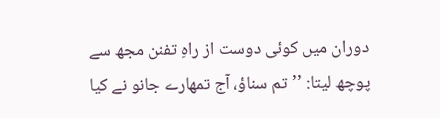دوران میں کوئی دوست از راہِ تفنن مجھ سے پوچھ لیتا: ’’تم سناؤ، آج تمھارے جانو نے کیا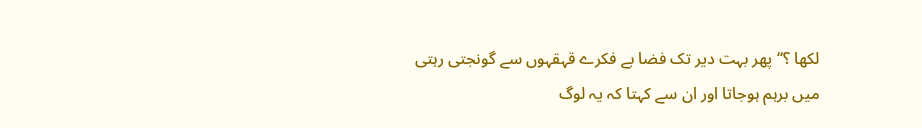لکھا ؟‘‘ پھر بہت دیر تک فضا بے فکرے قہقہوں سے گونجتی رہتی میں برہم ہوجاتا اور ان سے کہتا کہ یہ لوگ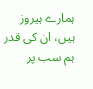ہمارے ہیروز ہیں، ان کی قدر ہم سب پر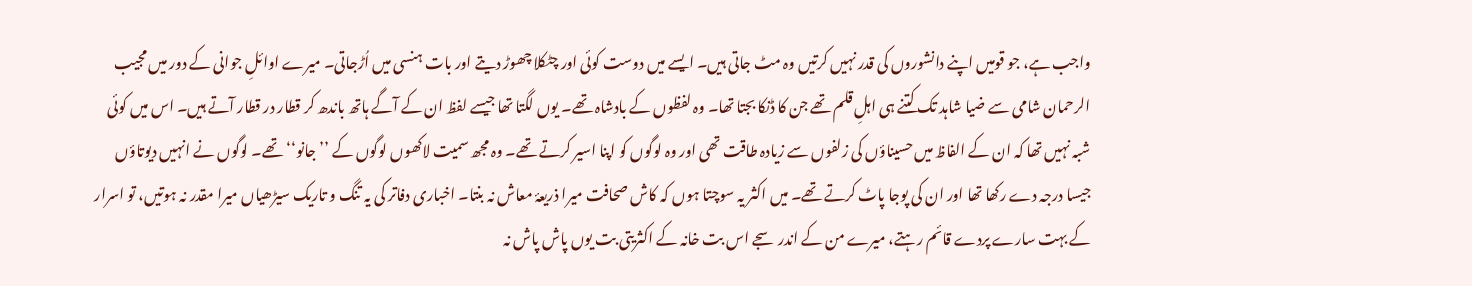واجب ہے، جو قومیں اپنے دانشوروں کی قدر نہیں کرتیں وہ مٹ جاتی ہیں۔ ایسے میں دوست کوئی اور چٹکلا چھوڑ دیتے اور بات ہنسی میں اُڑجاتی۔ میرے اوائلِ جوانی کے دور میں مجیب الرحمان شامی سے ضیا شاہد تک کتنے ہی اہلِ قلم تھے جن کا ڈنکا بجتا تھا۔ وہ لفظوں کے بادشاہ تھے۔ یوں لگتا تھا جیسے لفظ ان کے آگے ہاتھ باندھ کر قطار در قطار آتے ہیں۔ اس میں کوئی شبہ نہیں تھا کہ ان کے الفاظ میں حسیناؤں کی زلفوں سے زیادہ طاقت تھی اور وہ لوگوں کو اپنا اسیر کرتے تھے۔ وہ مجھ سمیت لاکھوں لوگوں کے ’’جانو‘‘ تھے۔ لوگوں نے انہیں دیوتاؤں جیسا درجہ دے رکھا تھا اور ان کی پوجا پاٹ کرتے تھے۔ میں اکثر یہ سوچتا ہوں کہ کاش صحافت میرا ذریعۂ معاش نہ بنتا۔ اخباری دفاتر کی یہ تنگ و تاریک سیڑھیاں میرا مقدر نہ ہوتیں، تو اسرار کے بہت سارے پردے قائم رہتے، میرے من کے اندر سجے اس بت خانہ کے اکثریتی بت یوں پاش پاش نہ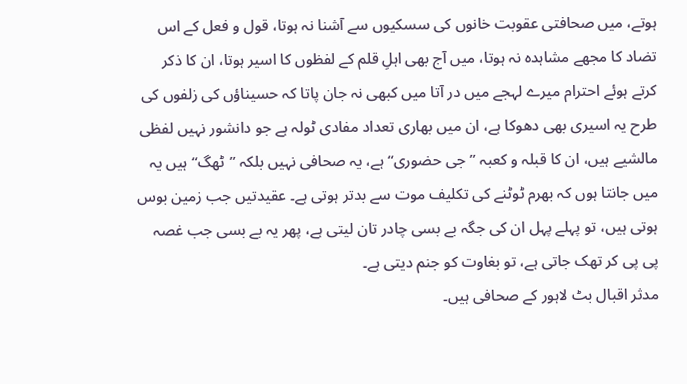ہوتے، میں صحافتی عقوبت خانوں کی سسکیوں سے آشنا نہ ہوتا، قول و فعل کے اس تضاد کا مجھے مشاہدہ نہ ہوتا، میں آج بھی اہلِ قلم کے لفظوں کا اسیر ہوتا، ان کا ذکر کرتے ہوئے احترام میرے لہجے میں در آتا میں کبھی نہ جان پاتا کہ حسیناؤں کی زلفوں کی طرح یہ اسیری بھی دھوکا ہے، ان میں بھاری تعداد مفادی ٹولہ ہے جو دانشور نہیں لفظی مالشیے ہیں، ان کا قبلہ و کعبہ ’’جی حضوری‘‘ ہے، یہ صحافی نہیں بلکہ ’’ٹھگ‘‘ ہیں یہ میں جانتا ہوں کہ بھرم ٹوٹنے کی تکلیف موت سے بدتر ہوتی ہے۔ عقیدتیں جب زمین بوس ہوتی ہیں، تو پہلے پہل ان کی جگہ بے بسی چادر تان لیتی ہے، پھر یہ بے بسی جب غصہ پی پی کر تھک جاتی ہے، تو بغاوت کو جنم دیتی ہے۔
مدثر اقبال بٹ لاہور کے صحافی ہیں۔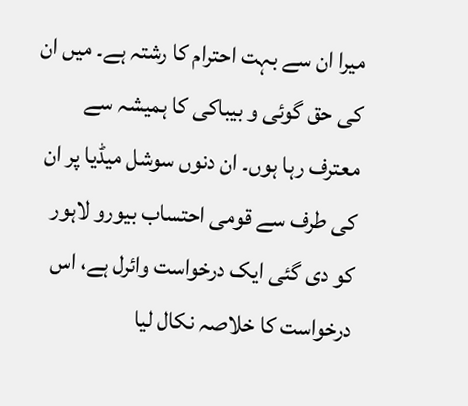میرا ان سے بہت احترام کا رشتہ ہے۔ میں ان کی حق گوئی و بیباکی کا ہمیشہ سے معترف رہا ہوں۔ ان دنوں سوشل میڈیا پر ان کی طرف سے قومی احتساب بیورو لاہور کو دی گئی ایک درخواست وائرل ہے، اس درخواست کا خلاصہ نکال لیا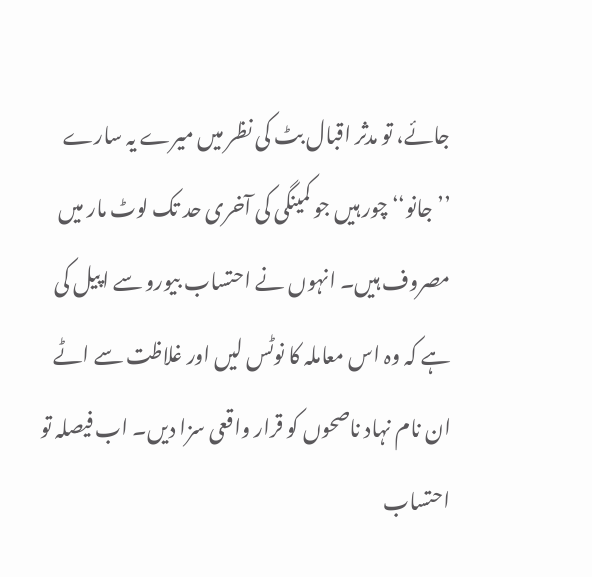جائے، تو مدثر اقبال بٹ کی نظر میں میرے یہ سارے ’’جانو‘‘ چور ہیں جو کمینگی کی آخری حد تک لوٹ مار میں مصروف ہیں۔ انہوں نے احتساب بیورو سے اپیل کی ہے کہ وہ اس معاملہ کا نوٹس لیں اور غلاظت سے اٹے ان نام نہاد ناصحوں کو قرار واقعی سزا دیں۔ اب فیصلہ تو احتساب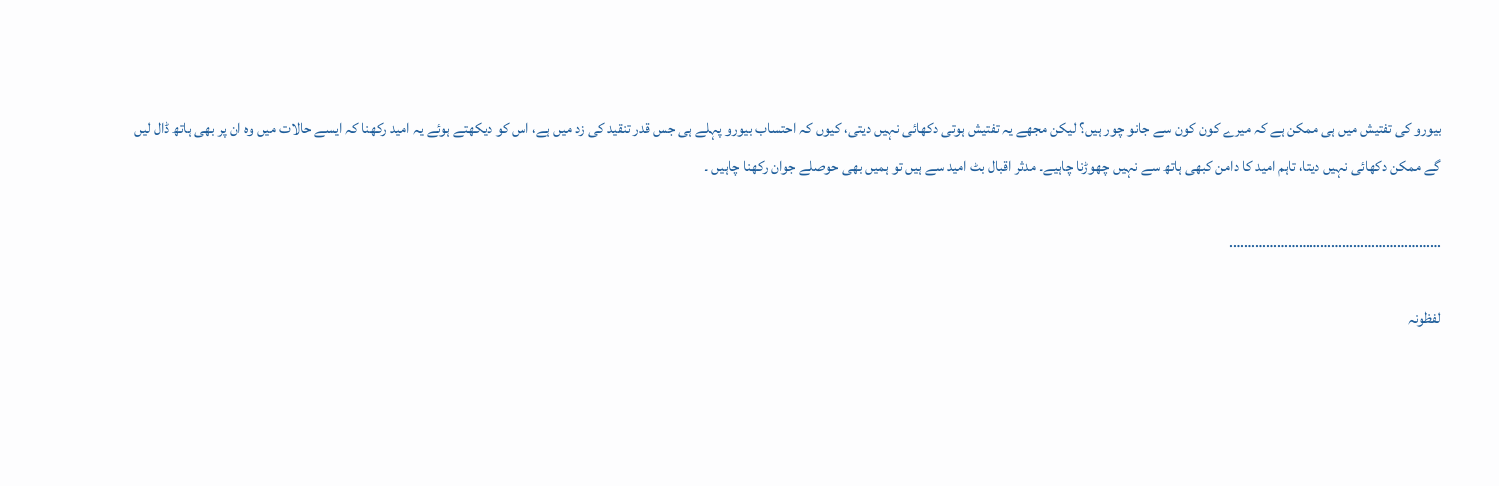بیورو کی تفتیش میں ہی ممکن ہے کہ میرے کون کون سے جانو چور ہیں؟ لیکن مجھے یہ تفتیش ہوتی دکھائی نہیں دیتی، کیوں کہ احتساب بیورو پہلے ہی جس قدر تنقید کی زد میں ہے، اس کو دیکھتے ہوئے یہ امید رکھنا کہ ایسے حالات میں وہ ان پر بھی ہاتھ ڈال لیں گے ممکن دکھائی نہیں دیتا، تاہم امید کا دامن کبھی ہاتھ سے نہیں چھوڑنا چاہیے۔ مدثر اقبال بٹ امید سے ہیں تو ہمیں بھی حوصلے جوان رکھنا چاہیں ۔

………………………………………………….

لفظونہ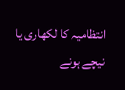انتظامیہ کا لکھاری یا نیچے ہونے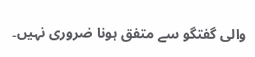والی گفتگو سے متفق ہونا ضروری نہیں۔